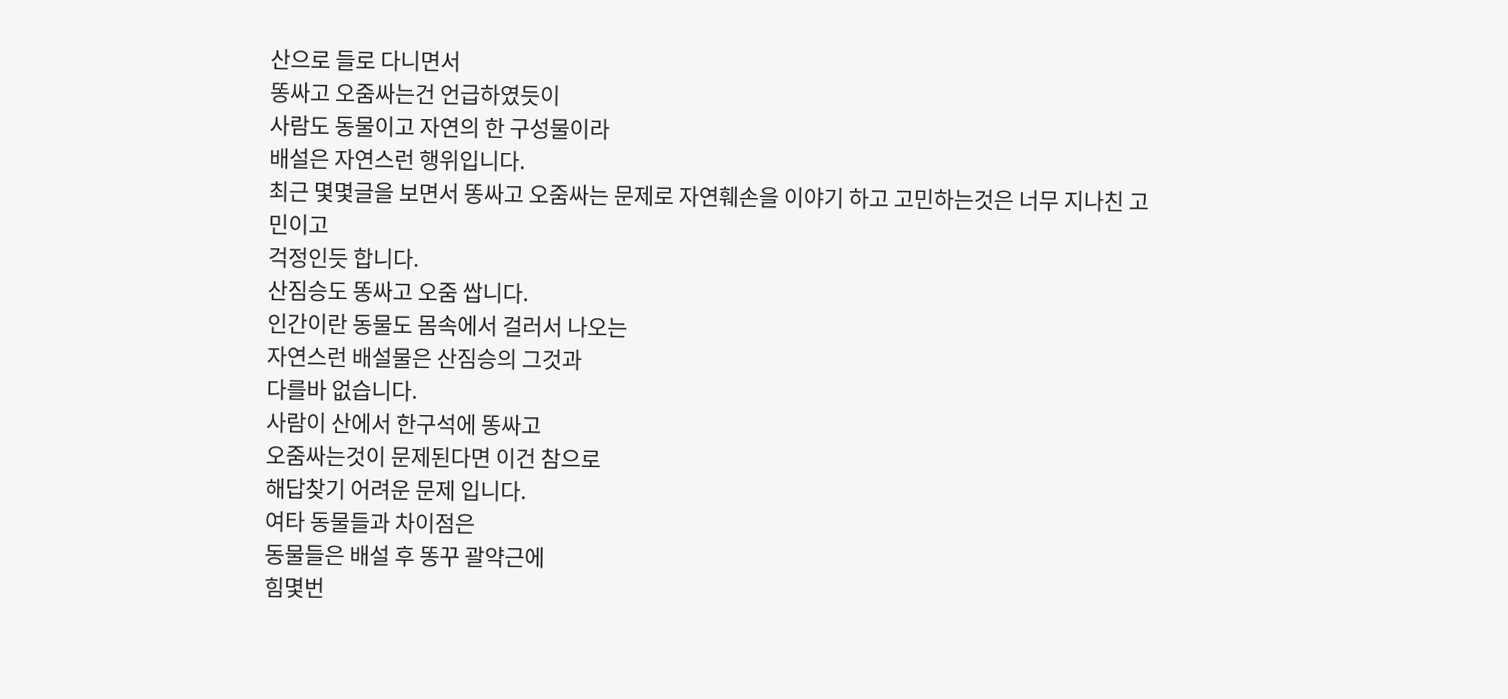산으로 들로 다니면서
똥싸고 오줌싸는건 언급하였듯이
사람도 동물이고 자연의 한 구성물이라
배설은 자연스런 행위입니다.
최근 몇몇글을 보면서 똥싸고 오줌싸는 문제로 자연훼손을 이야기 하고 고민하는것은 너무 지나친 고민이고
걱정인듯 합니다.
산짐승도 똥싸고 오줌 쌉니다.
인간이란 동물도 몸속에서 걸러서 나오는
자연스런 배설물은 산짐승의 그것과
다를바 없습니다.
사람이 산에서 한구석에 똥싸고
오줌싸는것이 문제된다면 이건 참으로
해답찾기 어려운 문제 입니다.
여타 동물들과 차이점은
동물들은 배설 후 똥꾸 괄약근에
힘몇번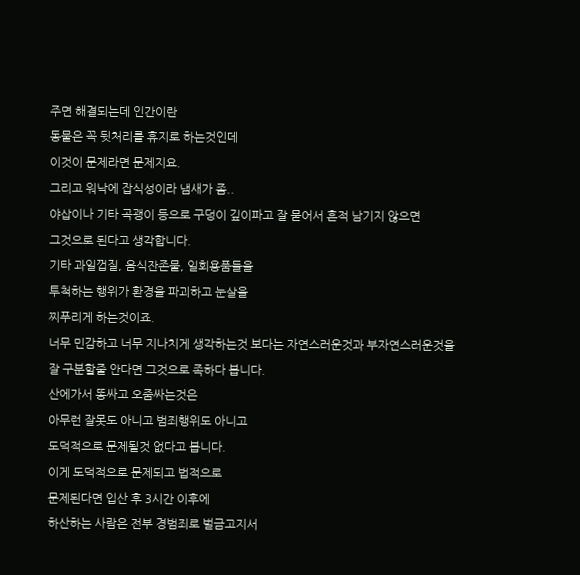주면 해결되는데 인간이란
동물은 꼭 뒷처리를 휴지로 하는것인데
이것이 문제라면 문제지요.
그리고 워낙에 잡식성이라 냄새가 좀..
야삽이나 기타 곡괭이 등으로 구덩이 깊이파고 잘 묻어서 흔적 남기지 않으면
그것으로 된다고 생각합니다.
기타 과일껍질, 음식잔존물, 일회용품들을
투척하는 행위가 환경을 파괴하고 눈살을
찌푸리게 하는것이죠.
너무 민감하고 너무 지나치게 생각하는것 보다는 자연스러운것과 부자연스러운것을
잘 구분할줄 안다면 그것으로 족하다 봅니다.
산에가서 똥싸고 오줌싸는것은
아무런 잘못도 아니고 범죄행위도 아니고
도덕적으로 문제될것 없다고 봅니다.
이게 도덕적으로 문제되고 법적으로
문제된다면 입산 후 3시간 이후에
하산하는 사람은 전부 경범죄로 벌금고지서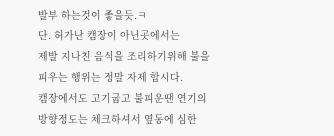발부 하는것이 좋을듯.ㅋ
단. 허가난 캠장이 아닌곳에서는
제발 지나친 음식을 조리하기위해 불을
피우는 행위는 정말 자제 합시다.
캠장에서도 고기굽고 불피운땐 연기의 방향정도는 체크하셔서 옆동에 심한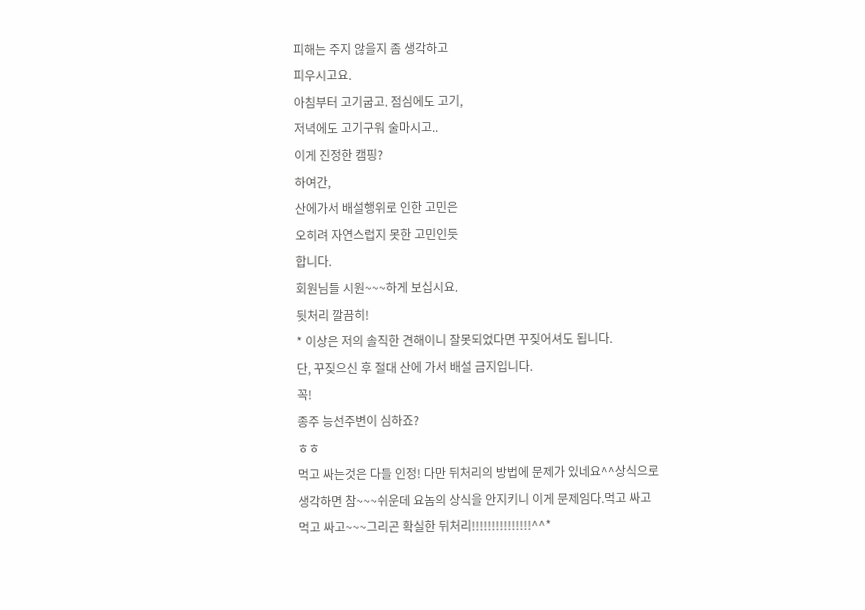피해는 주지 않을지 좀 생각하고
피우시고요.
아침부터 고기굽고. 점심에도 고기,
저녁에도 고기구워 술마시고..
이게 진정한 캠핑?
하여간,
산에가서 배설행위로 인한 고민은
오히려 자연스럽지 못한 고민인듯
합니다.
회원님들 시원~~~하게 보십시요.
뒷처리 깔끔히!
* 이상은 저의 솔직한 견해이니 잘못되었다면 꾸짖어셔도 됩니다.
단, 꾸짖으신 후 절대 산에 가서 배설 금지입니다.
꼭!
종주 능선주변이 심하죠?
ㅎㅎ
먹고 싸는것은 다들 인정! 다만 뒤처리의 방법에 문제가 있네요^^상식으로 생각하면 참~~~쉬운데 요놈의 상식을 안지키니 이게 문제임다.먹고 싸고 먹고 싸고~~~그리곤 확실한 뒤처리!!!!!!!!!!!!!!!^^*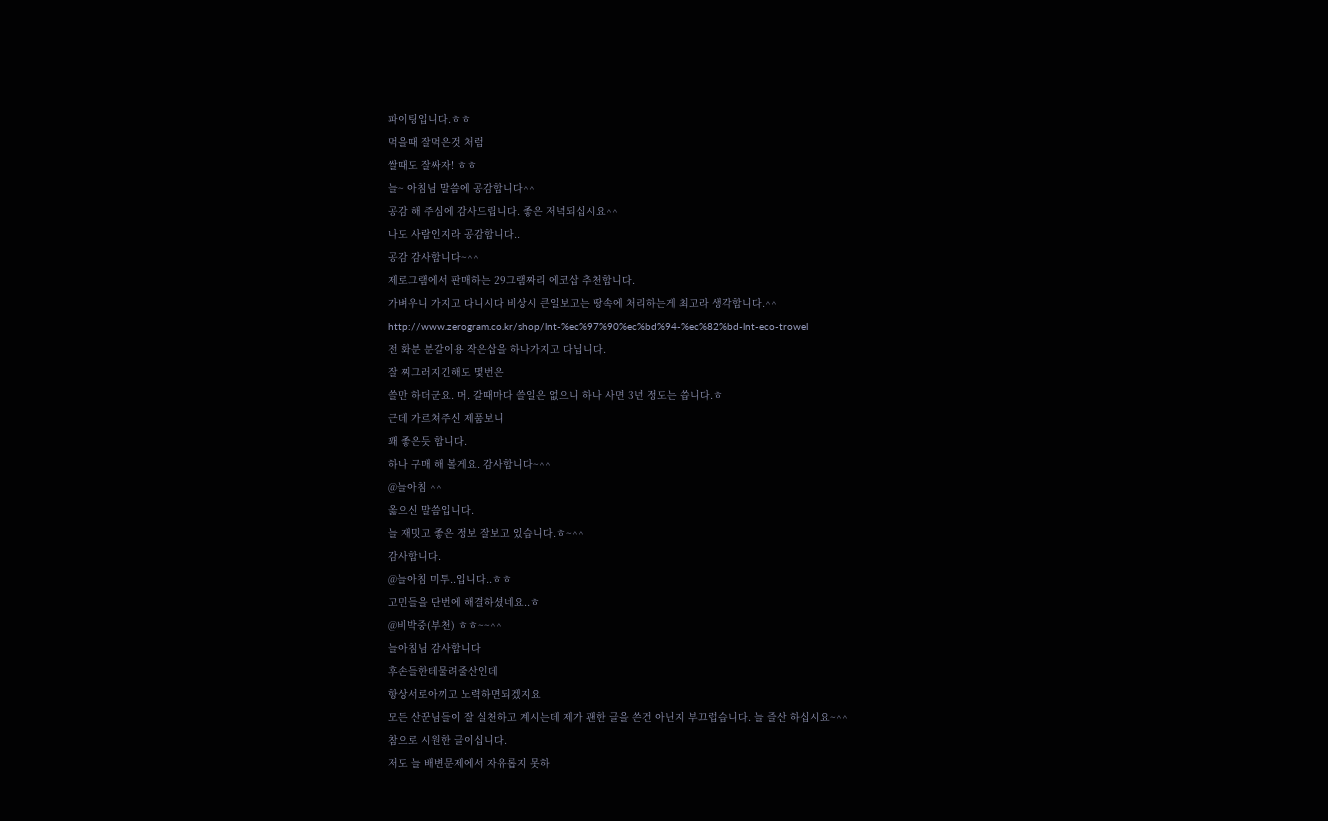파이팅입니다.ㅎㅎ
먹을때 잘먹은것 처럼
쌀때도 잘싸자! ㅎㅎ
늘~ 아침님 말씀에 공감합니다^^
공감 해 주심에 감사드립니다. 좋은 저녁되십시요^^
나도 사람인지라 공감합니다..
공감 감사합니다~^^
제로그램에서 판매하는 29그램짜리 에코삽 추천합니다.
가벼우니 가지고 다니시다 비상시 큰일보고는 땅속에 처리하는게 최고라 생각합니다.^^
http://www.zerogram.co.kr/shop/lnt-%ec%97%90%ec%bd%94-%ec%82%bd-lnt-eco-trowel
전 화분 분갈이용 작은삽을 하나가지고 다닙니다.
잘 찌그러지긴해도 몇번은
쓸만 하더군요. 머. 갈때마다 쓸일은 없으니 하나 사면 3년 정도는 씁니다.ㅎ
근데 가르쳐주신 제품보니
꽤 좋은듯 합니다.
하나 구매 해 볼게요. 감사합니다~^^
@늘아침 ^^
옳으신 말씀입니다.
늘 재밋고 좋은 정보 잘보고 있습니다.ㅎ~^^
감사합니다.
@늘아침 미투..입니다..ㅎㅎ
고민들을 단번에 해결하셨네요..ㅎ
@비박중(부천) ㅎㅎ~~^^
늘아침님 감사합니다
후손들한테물려줄산인데
항상서로아끼고 노력하면되겠지요
모든 산꾼님들이 잘 실천하고 계시는데 제가 괜한 글을 쓴건 아닌지 부끄럽습니다. 늘 즐산 하십시요~^^
참으로 시원한 글이십니다.
저도 늘 배변문제에서 자유롭지 못하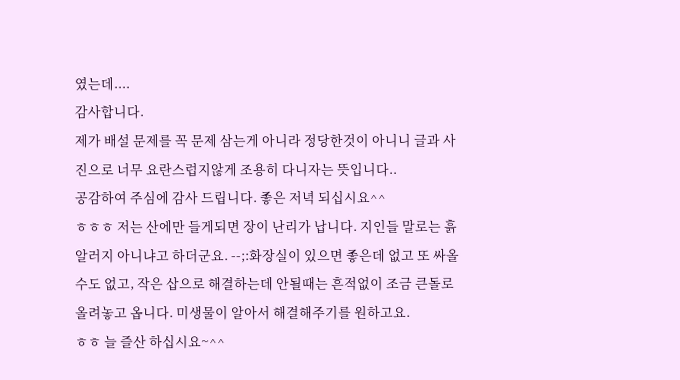였는데....
감사합니다.
제가 배설 문제를 꼭 문제 삼는게 아니라 정당한것이 아니니 글과 사진으로 너무 요란스럽지않게 조용히 다니자는 뜻입니다..
공감하여 주심에 감사 드립니다. 좋은 저녁 되십시요^^
ㅎㅎㅎ 저는 산에만 들게되면 장이 난리가 납니다. 지인들 말로는 흙알러지 아니냐고 하더군요. --;:화장실이 있으면 좋은데 없고 또 싸올수도 없고, 작은 삽으로 해결하는데 안될때는 흔적없이 조금 큰돌로 올려놓고 옵니다. 미생물이 알아서 해결해주기를 원하고요.
ㅎㅎ 늘 즐산 하십시요~^^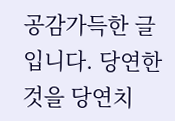공감가득한 글입니다. 당연한것을 당연치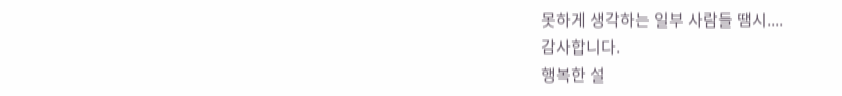못하게 생각하는 일부 사람들 땜시....
감사합니다.
행복한 설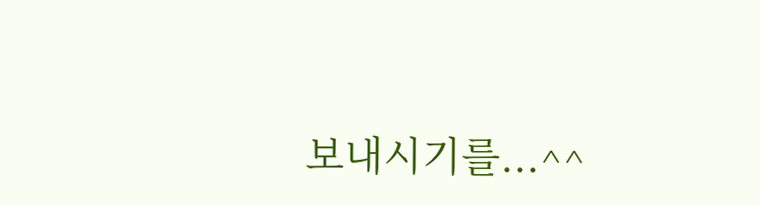보내시기를...^^